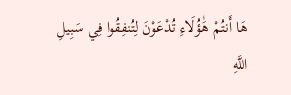هَا أَنتُمْ هَٰؤُلَاءِ تُدْعَوْنَ لِتُنفِقُوا فِي سَبِيلِ اللَّهِ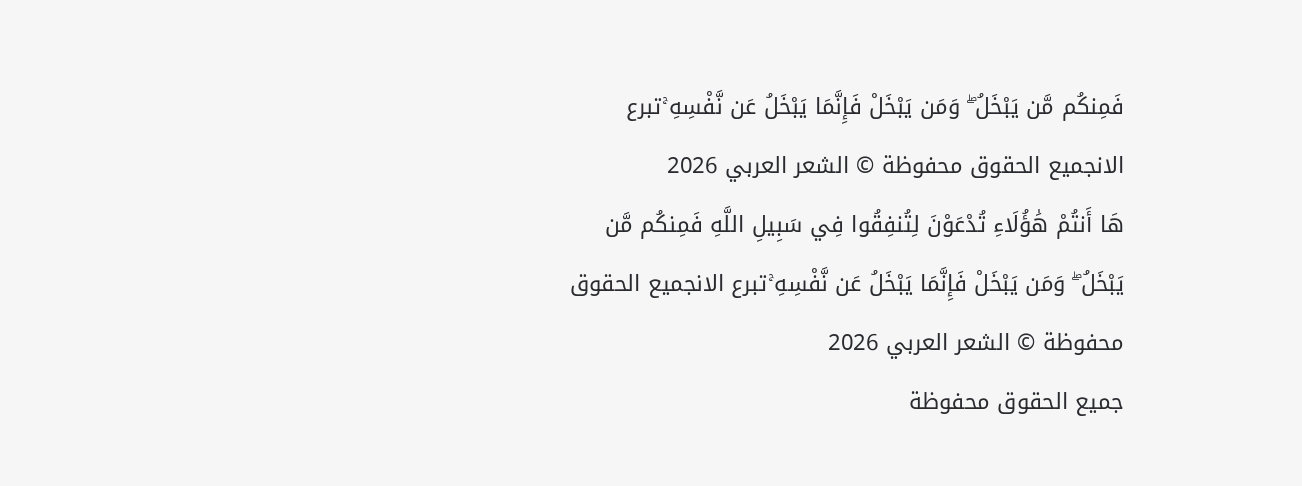فَمِنكُم مَّن يَبْخَلُ ۖ وَمَن يَبْخَلْ فَإِنَّمَا يَبْخَلُ عَن نَّفْسِهِ ۚتبرع الانجميع الحقوق محفوظة © الشعر العربي 2026
هَا أَنتُمْ هَٰؤُلَاءِ تُدْعَوْنَ لِتُنفِقُوا فِي سَبِيلِ اللَّهِ فَمِنكُم مَّن يَبْخَلُ ۖ وَمَن يَبْخَلْ فَإِنَّمَا يَبْخَلُ عَن نَّفْسِهِ ۚتبرع الانجميع الحقوق محفوظة © الشعر العربي 2026
جميع الحقوق محفوظة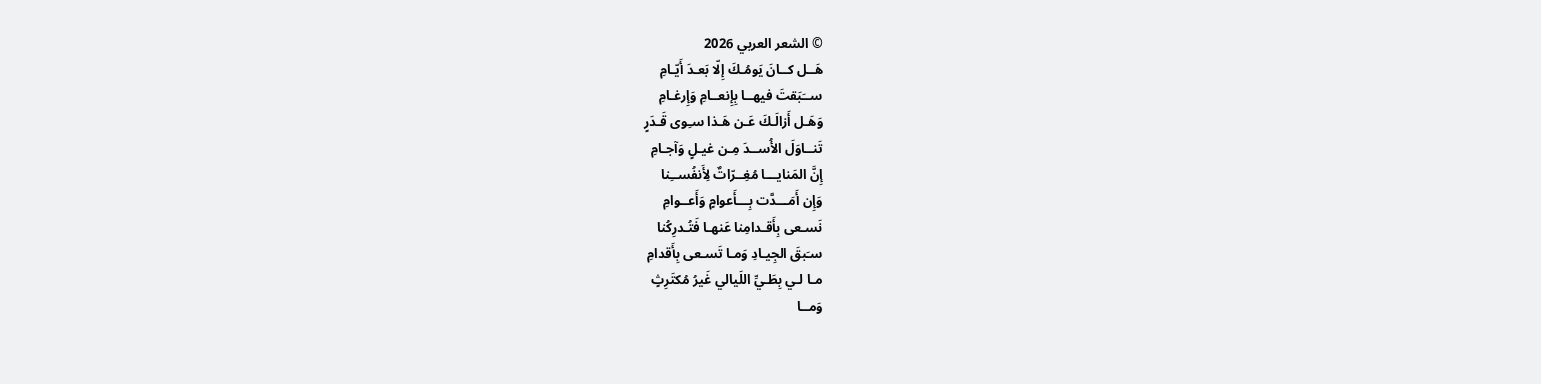© الشعر العربي 2026
هَــل كــانَ يَومُـكَ إِلّا بَعـدَ أَيّـامِ
ســَبَقتَ فيهــا بِإِنعــامِ وَإِرغـامِ
وَهَـل أَزالَـكَ عَـن هَـذا سـِوى قَـدَرٍ
تَنــاوَلَ الأُســدَ مِـن غيـلٍ وَآجـامِ
إِنَّ المَنايـــا مُغِــرّاتٌ لِأَنفُســِنا
وَإِن أَمَـــدَّت بِـــأَعوامٍ وَأَعــوامِ
نَسـعى بِأَقـدامِنا عَنهـا فَتُـدرِكُنا
سـَبقَ الجِيـادِ وَمـا تَسـعى بِأَقدامِ
مـا لـي بِطَـيِّ اللَيالي غَيرُ مُكتَرِثٍ
وَمــا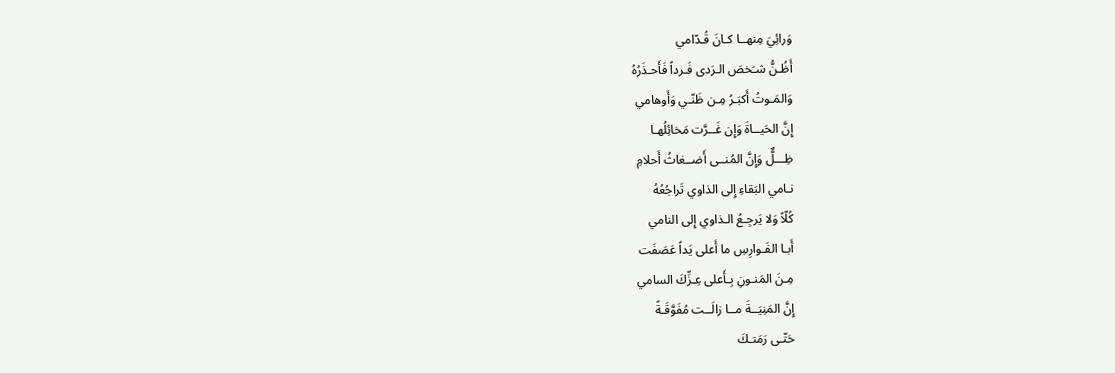وَرائِيَ مِنهــا كـانَ قُـدّامي
أَظُـنُّ شـَخصَ الـرَدى فَـرداً فَأَحـذَرُهُ
وَالمَـوتُ أَكبَـرُ مِـن ظَنّـي وَأَوهامي
إِنَّ الحَيــاةَ وَإِن غَــرَّت مَخائِلُهـا
ظِـــلٌّ وَإِنَّ المُنــى أَضــغاثُ أَحلامِ
نـامي البَقاءِ إِلى الذاوي تَراجُعُهُ
كُلّاً وَلا يَرجِـعُ الـذاوي إِلى النامي
أَبـا الفَـوارِسِ ما أَعلى يَداً عَصَفَت
مِـنَ المَنـونِ بِـأَعلى عِـزِّكَ السامي
إِنَّ المَنِيَــةَ مــا زالَــت مُفَوَّقَـةً
حَتّـى رَمَتـكَ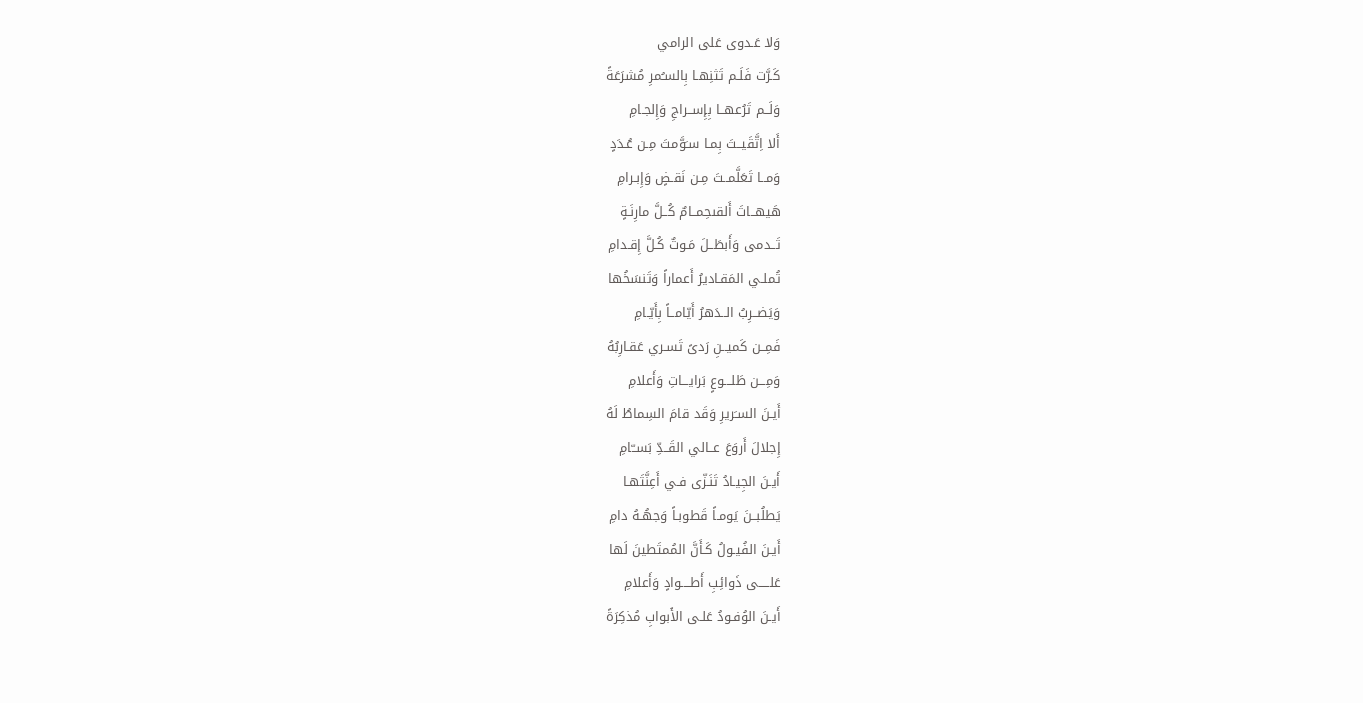وَلا عَـدوى عَلى الرامي
كَـرَّت فَلَـم تَثنِهـا بِالسـُمرِ مُشرَعَةً
وَلَــم تَرُعهــا بِإِســراجِ وَإِلجـامِ
أَلا اِتَّقَيــتَ بِمـا سـَوَّمتَ مِـن عُـدَدٍ
وَمــا تَعَلَّمــتَ مِـن نَقـضٍ وَإِبـرامِ
هَيهــاتَ أَلقىحِمــامٌ كُــلَّ مارِنَـةٍ
تَــدمى وَأَبطَــلَ مَـوتٌ كُـلَّ إِقـدامِ
تُملـي المَقـاديرُ أَعماراً وَتَنسَخُها
وَيَضــرِبُ الــدَهرُ أَيّامــاً بِأَيّـامِ
فَمِــن كَميــنِ رَدىً تَسـري عَقـارِبُهُ
وَمِـــن طَلـــوعٍ بَرايـــاتِ وَأَعلامِ
أَيـنَ السـَريرِ وَقَد قامَ السِماطُ لَهُ
إِجلالَ أَروَعَ عــالي القَــدِّ بَســّامِ
أَيـنَ الجِيـادُ تَنَـزّى فـي أَعِنَّتَهـا
يَطلُبــنَ يَومـاً قَطوبـاً وَجهُـهُ دامِ
أَيـنَ الفُيـولُ كَـأَنَّ المُمتَطينَ لَها
عَلـــــى ذَوائِبِ أَطــــوادٍ وَأَعلامِ
أَيـنَ الوُفـودُ عَلـى الأَبوابِ مُذكِرَةً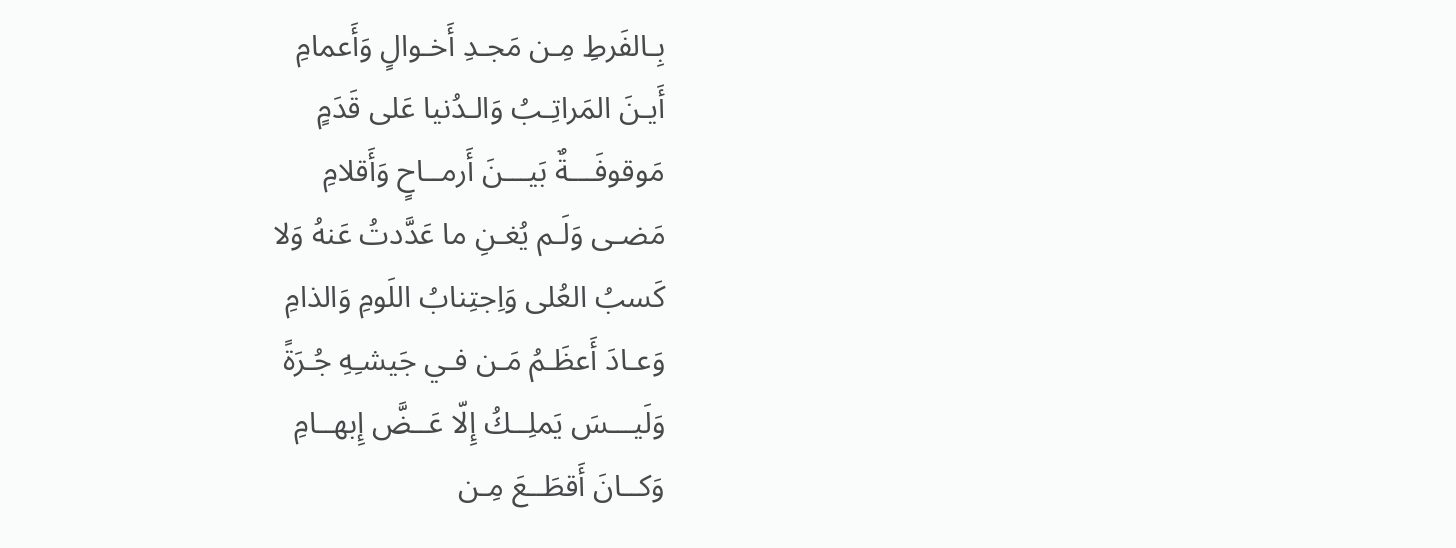بِـالفَرطِ مِـن مَجـدِ أَخـوالٍ وَأَعمامِ
أَيـنَ المَراتِـبُ وَالـدُنيا عَلى قَدَمٍ
مَوقوفَـــةٌ بَيـــنَ أَرمــاحٍ وَأَقلامِ
مَضـى وَلَـم يُغـنِ ما عَدَّدتُ عَنهُ وَلا
كَسبُ العُلى وَاِجتِنابُ اللَومِ وَالذامِ
وَعـادَ أَعظَـمُ مَـن فـي جَيشـِهِ جُـرَةً
وَلَيـــسَ يَملِــكُ إِلّا عَــضَّ إِبهــامِ
وَكــانَ أَقطَــعَ مِـن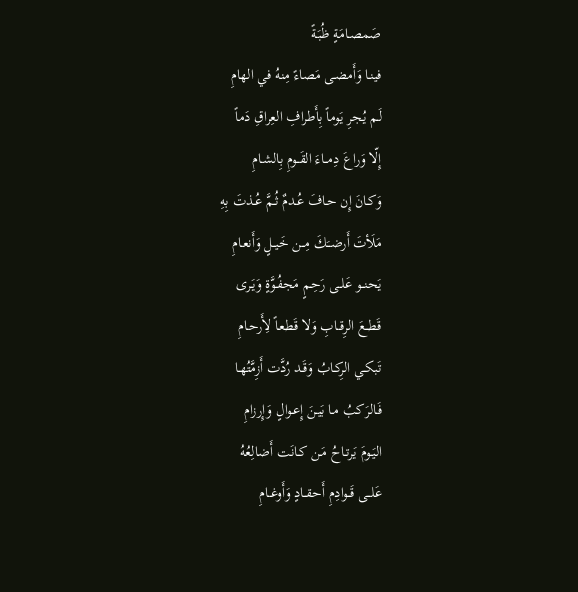صَمصـامَةٍ ظُبَـةً
فينـا وَأَمضـى مَصاءً مِنهُ في الهامِ
لَـم يُجرِ يَوماً بِأَطرافِ العِراقِ دَماً
إِلّا وَراعَ دِمــاءَ القَــومِ بِالشـامِ
وَكـانَ إِن حـافَ عُـدمٌ ثُـمَّ عُـذتَ بِهِ
مَلَأتَ أَرضــَكَ مِــن خَيــلٍ وَأَنعـامِ
يَحنــو عَلــى رَحِـمٍ مَجفُـوَّةٍ وَيَـرى
قَطــعَ الرِقــابِ وَلا قَطعـاً لِأَرحـامِ
تَبكـي الرِكـابُ وَقَـد رُدَّت أَزِمَّتُهـا
فَـالرَكبُ مـا بَيـنَ إِعـوالٍ وَإِرزامِ
اليَـومَ يَرتـاحُ مَـن كـانَت أَضالِعُهُ
عَلــى قَــوادِمِ أَحقــادٍ وَأَوغــامِ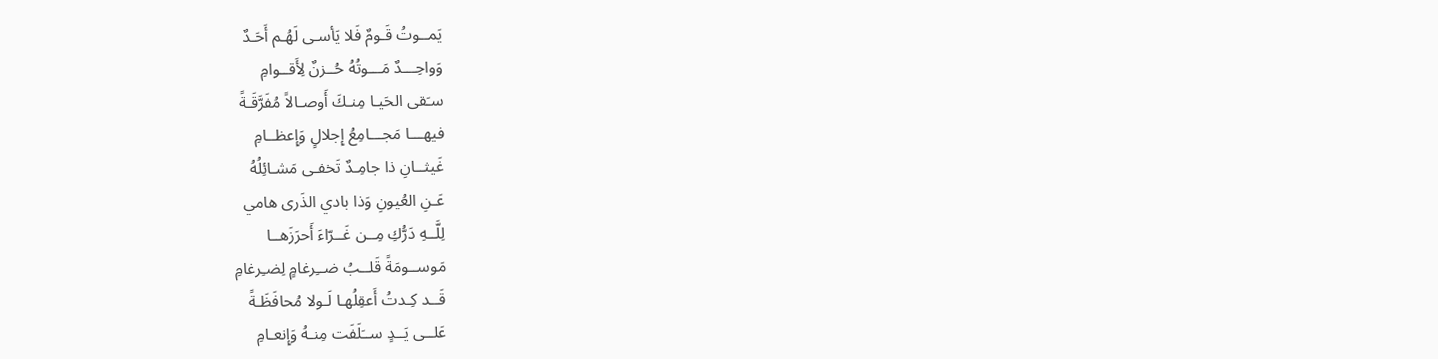يَمــوتُ قَـومٌ فَلا يَأسـى لَهُـم أَحَـدٌ
وَواحِـــدٌ مَـــوتُهُ حُــزنٌ لِأَقــوامِ
سـَقى الحَيـا مِنـكَ أَوصـالاً مُفَرَّقَـةً
فيهـــا مَجـــامِعُ إِجلالٍ وَإِعظــامِ
غَيثــانِ ذا جامِـدٌ تَخفـى مَشـائِلُهُ
عَـنِ العُيونِ وَذا بادي الذَرى هامي
لِلَّــهِ دَرُّكِ مِــن غَــرّاءَ أَحرَزَهــا
مَوســومَةً قَلــبُ ضــِرغامٍ لِضـِرغامِ
قَــد كِـدتُ أَعقِلُهـا لَـولا مُحافَظَـةً
عَلــى يَــدٍ ســَلَفَت مِنـهُ وَإِنعـامِ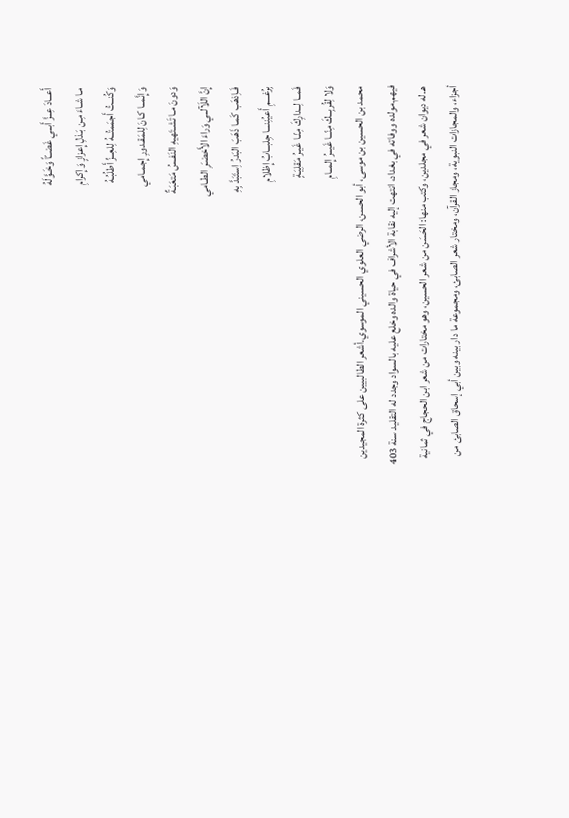أَعــادَ عِــزَّ أَبــي غَضــّاً وَخَـوَّلَهُ
مـا شـاءَ مِـن بَـذلِ إِعزازٍ وَإِكرامِ
وَكُنــتُ أَجمَمتُــهُ لِلعِــزِّ أَطلُبُـهُ
وَإِنَّمــا كـانَ لِلمَقـدورِ إِجمـامي
وَدونَ مـا تَشـتَهيهِ النَفـسُ مَتعَبَـةٌ
إِنَّ اللَآلــي وَراءَ الأَخضـَرِ الطـامي
فَـاِذهَب كَمـا ذَهَبَ البَدرُ اِستَبَدَّ بِهِ
بِرُغـــمِ أَعيُنِنـــا جِلبــابُ إِظلامِ
فَمــا لِــدارِكَ مِنّـا غَيـرُ مَقلِيَـةٍ
وَلا لِقُربِــكَ مِنّــا غَيــرُ إِلمــامِ
محمد بن الحسين بن موسى، أبو الحسن، الرضي العلوي الحسيني الموسوي.أشعر الطالبيين على كثرة المجيدين فيهم.مولده ووفاته في بغداد، انتهت إليه نقابة الأشراف في حياة والده وخلع عليه بالسواد وجدد له التقليد سنة 403 هـ.له ديوان شعر في مجلدين، وكتب منها: الحَسَن من شعر الحسين، وهو مختارات من شعر ابن الحجاج في ثمانية أجزاء، والمجازات النبوية، ومجاز القرآن، ومختار شعر الصابئ، ومجموعة ما دار بينه وبين أبي إسحاق الصابئ من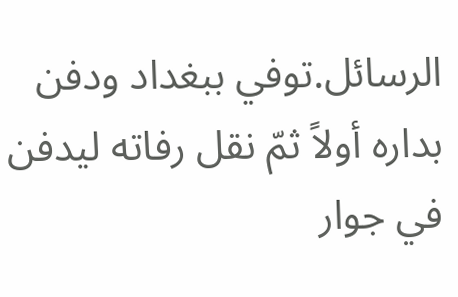الرسائل.توفي ببغداد ودفن بداره أولاً ثمّ نقل رفاته ليدفن في جوار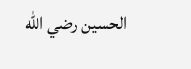الحسين رضي الله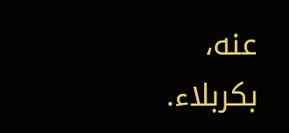عنه، بكربلاء.